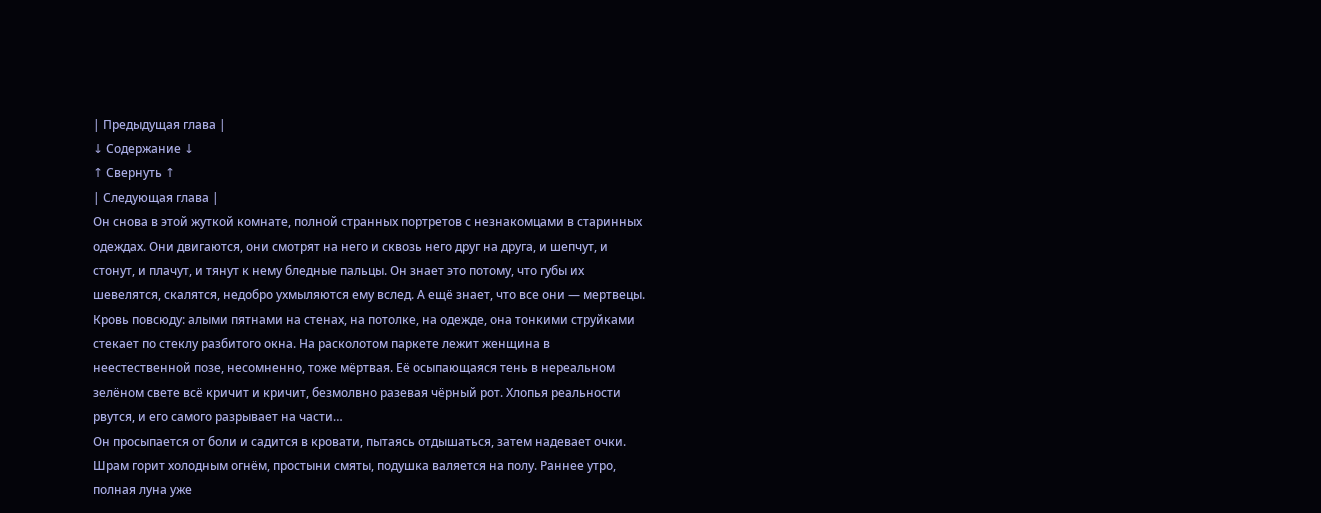| Предыдущая глава |
↓ Содержание ↓
↑ Свернуть ↑
| Следующая глава |
Он снова в этой жуткой комнате, полной странных портретов с незнакомцами в старинных одеждах. Они двигаются, они смотрят на него и сквозь него друг на друга, и шепчут, и стонут, и плачут, и тянут к нему бледные пальцы. Он знает это потому, что губы их шевелятся, скалятся, недобро ухмыляются ему вслед. А ещё знает, что все они — мертвецы.
Кровь повсюду: алыми пятнами на стенах, на потолке, на одежде, она тонкими струйками стекает по стеклу разбитого окна. На расколотом паркете лежит женщина в неестественной позе, несомненно, тоже мёртвая. Её осыпающаяся тень в нереальном зелёном свете всё кричит и кричит, безмолвно разевая чёрный рот. Хлопья реальности рвутся, и его самого разрывает на части…
Он просыпается от боли и садится в кровати, пытаясь отдышаться, затем надевает очки. Шрам горит холодным огнём, простыни смяты, подушка валяется на полу. Раннее утро, полная луна уже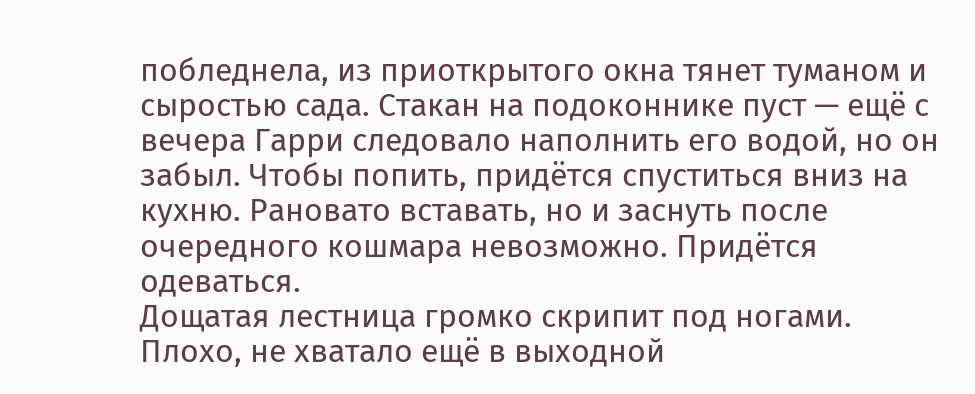побледнела, из приоткрытого окна тянет туманом и сыростью сада. Стакан на подоконнике пуст — ещё с вечера Гарри следовало наполнить его водой, но он забыл. Чтобы попить, придётся спуститься вниз на кухню. Рановато вставать, но и заснуть после очередного кошмара невозможно. Придётся одеваться.
Дощатая лестница громко скрипит под ногами. Плохо, не хватало ещё в выходной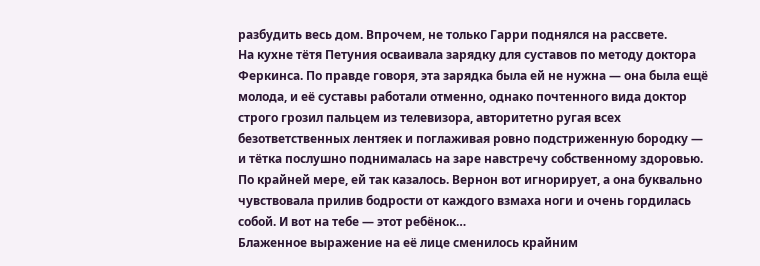разбудить весь дом. Впрочем, не только Гарри поднялся на рассвете.
На кухне тётя Петуния осваивала зарядку для суставов по методу доктора Феркинса. По правде говоря, эта зарядка была ей не нужна — она была ещё молода, и её суставы работали отменно, однако почтенного вида доктор строго грозил пальцем из телевизора, авторитетно ругая всех безответственных лентяек и поглаживая ровно подстриженную бородку — и тётка послушно поднималась на заре навстречу собственному здоровью. По крайней мере, ей так казалось. Вернон вот игнорирует, а она буквально чувствовала прилив бодрости от каждого взмаха ноги и очень гордилась собой. И вот на тебе — этот ребёнок…
Блаженное выражение на её лице сменилось крайним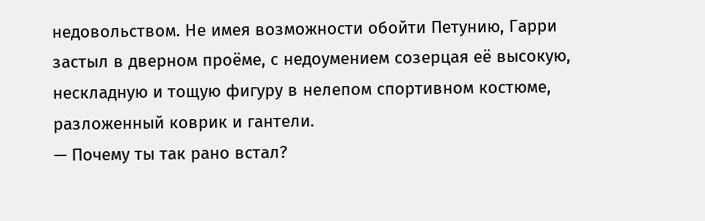недовольством. Не имея возможности обойти Петунию, Гарри застыл в дверном проёме, с недоумением созерцая её высокую, нескладную и тощую фигуру в нелепом спортивном костюме, разложенный коврик и гантели.
— Почему ты так рано встал?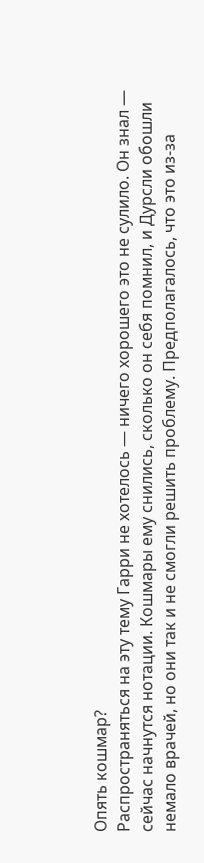Опять кошмар?
Распространяться на эту тему Гарри не хотелось — ничего хорошего это не сулило. Он знал — сейчас начнутся нотации. Кошмары ему снились, сколько он себя помнил, и Дурсли обошли немало врачей, но они так и не смогли решить проблему. Предполагалось, что это из-за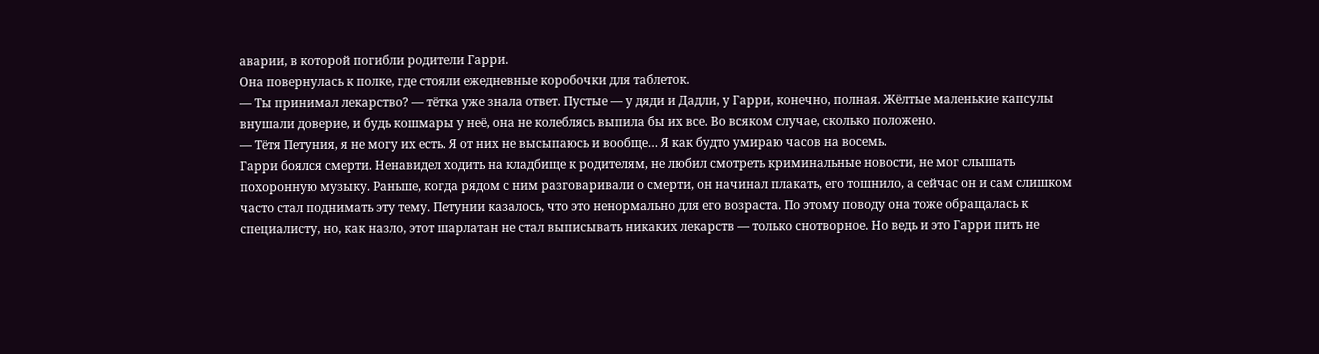аварии, в которой погибли родители Гарри.
Она повернулась к полке, где стояли ежедневные коробочки для таблеток.
— Ты принимал лекарство? — тётка уже знала ответ. Пустые — у дяди и Дадли, у Гарри, конечно, полная. Жёлтые маленькие капсулы внушали доверие, и будь кошмары у неё, она не колеблясь выпила бы их все. Во всяком случае, сколько положено.
— Тётя Петуния, я не могу их есть. Я от них не высыпаюсь и вообще… Я как будто умираю часов на восемь.
Гарри боялся смерти. Ненавидел ходить на кладбище к родителям, не любил смотреть криминальные новости, не мог слышать похоронную музыку. Раньше, когда рядом с ним разговаривали о смерти, он начинал плакать, его тошнило, а сейчас он и сам слишком часто стал поднимать эту тему. Петунии казалось, что это ненормально для его возраста. По этому поводу она тоже обращалась к специалисту, но, как назло, этот шарлатан не стал выписывать никаких лекарств — только снотворное. Но ведь и это Гарри пить не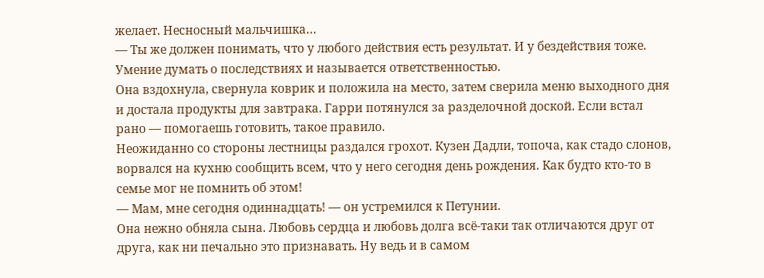желает. Несносный мальчишка…
— Ты же должен понимать, что у любого действия есть результат. И у бездействия тоже. Умение думать о последствиях и называется ответственностью.
Она вздохнула, свернула коврик и положила на место, затем сверила меню выходного дня и достала продукты для завтрака. Гарри потянулся за разделочной доской. Если встал рано — помогаешь готовить, такое правило.
Неожиданно со стороны лестницы раздался грохот. Кузен Дадли, топоча, как стадо слонов, ворвался на кухню сообщить всем, что у него сегодня день рождения. Как будто кто-то в семье мог не помнить об этом!
— Мам, мне сегодня одиннадцать! — он устремился к Петунии.
Она нежно обняла сына. Любовь сердца и любовь долга всё-таки так отличаются друг от друга, как ни печально это признавать. Ну ведь и в самом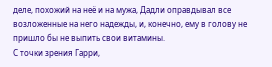деле, похожий на неё и на мужа, Дадли оправдывал все возложенные на него надежды, и, конечно, ему в голову не пришло бы не выпить свои витамины.
С точки зрения Гарри,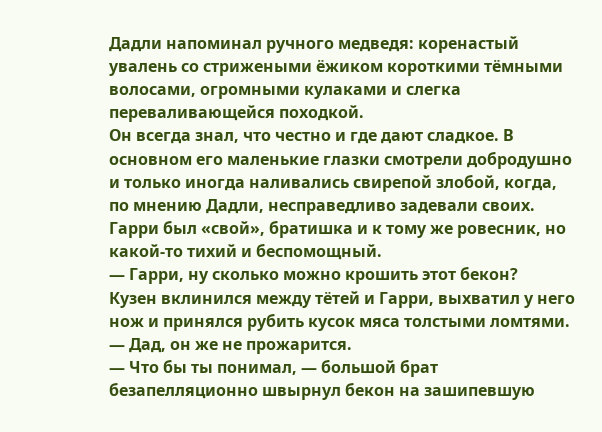Дадли напоминал ручного медведя: коренастый увалень со стрижеными ёжиком короткими тёмными волосами, огромными кулаками и слегка переваливающейся походкой.
Он всегда знал, что честно и где дают сладкое. В основном его маленькие глазки смотрели добродушно и только иногда наливались свирепой злобой, когда, по мнению Дадли, несправедливо задевали своих. Гарри был «свой», братишка и к тому же ровесник, но какой-то тихий и беспомощный.
— Гарри, ну сколько можно крошить этот бекон?
Кузен вклинился между тётей и Гарри, выхватил у него нож и принялся рубить кусок мяса толстыми ломтями.
— Дад, он же не прожарится.
— Что бы ты понимал, — большой брат безапелляционно швырнул бекон на зашипевшую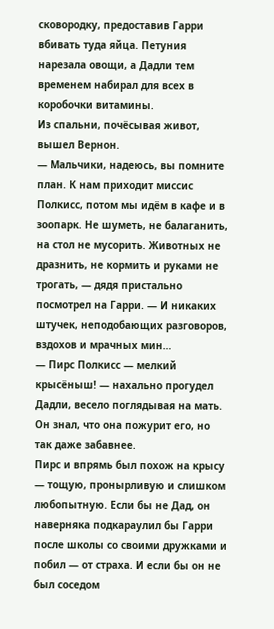сковородку, предоставив Гарри вбивать туда яйца. Петуния нарезала овощи, а Дадли тем временем набирал для всех в коробочки витамины.
Из спальни, почёсывая живот, вышел Вернон.
— Мальчики, надеюсь, вы помните план. К нам приходит миссис Полкисс, потом мы идём в кафе и в зоопарк. Не шуметь, не балаганить, на стол не мусорить. Животных не дразнить, не кормить и руками не трогать, — дядя пристально посмотрел на Гарри. — И никаких штучек, неподобающих разговоров, вздохов и мрачных мин…
— Пирс Полкисс — мелкий крысёныш! — нахально прогудел Дадли, весело поглядывая на мать. Он знал, что она пожурит его, но так даже забавнее.
Пирс и впрямь был похож на крысу — тощую, пронырливую и слишком любопытную. Если бы не Дад, он наверняка подкараулил бы Гарри после школы со своими дружками и побил — от страха. И если бы он не был соседом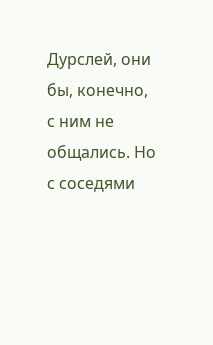Дурслей, они бы, конечно, с ним не общались. Но с соседями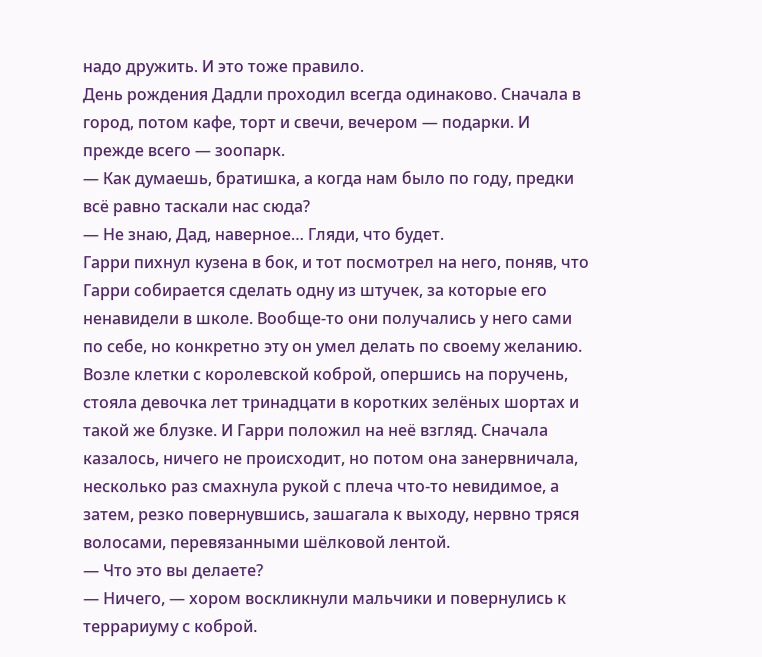надо дружить. И это тоже правило.
День рождения Дадли проходил всегда одинаково. Сначала в город, потом кафе, торт и свечи, вечером — подарки. И прежде всего — зоопарк.
— Как думаешь, братишка, а когда нам было по году, предки всё равно таскали нас сюда?
— Не знаю, Дад, наверное… Гляди, что будет.
Гарри пихнул кузена в бок, и тот посмотрел на него, поняв, что Гарри собирается сделать одну из штучек, за которые его ненавидели в школе. Вообще-то они получались у него сами по себе, но конкретно эту он умел делать по своему желанию.
Возле клетки с королевской коброй, опершись на поручень, стояла девочка лет тринадцати в коротких зелёных шортах и такой же блузке. И Гарри положил на неё взгляд. Сначала казалось, ничего не происходит, но потом она занервничала, несколько раз смахнула рукой с плеча что-то невидимое, а затем, резко повернувшись, зашагала к выходу, нервно тряся волосами, перевязанными шёлковой лентой.
— Что это вы делаете?
— Ничего, — хором воскликнули мальчики и повернулись к террариуму с коброй.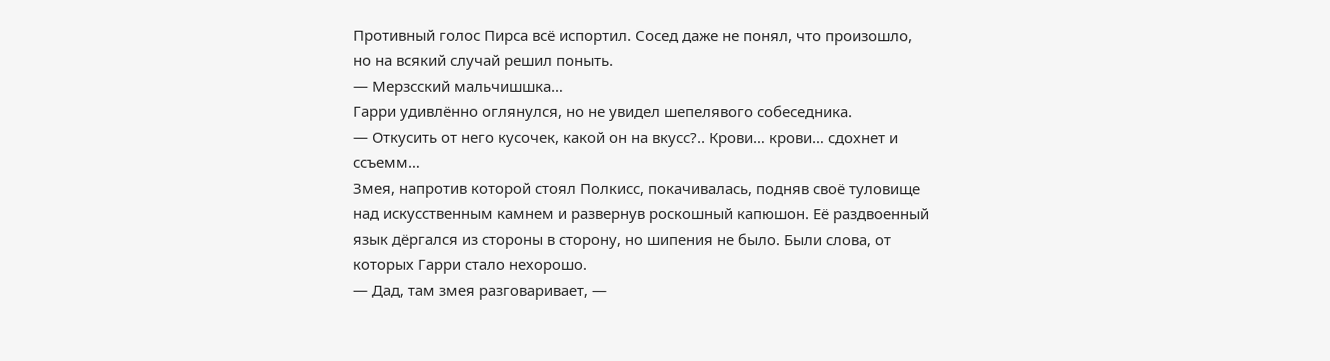Противный голос Пирса всё испортил. Сосед даже не понял, что произошло, но на всякий случай решил поныть.
— Мерзсский мальчишшка…
Гарри удивлённо оглянулся, но не увидел шепелявого собеседника.
— Откусить от него кусочек, какой он на вкусс?.. Крови… крови… сдохнет и ссъемм…
Змея, напротив которой стоял Полкисс, покачивалась, подняв своё туловище над искусственным камнем и развернув роскошный капюшон. Её раздвоенный язык дёргался из стороны в сторону, но шипения не было. Были слова, от которых Гарри стало нехорошо.
— Дад, там змея разговаривает, —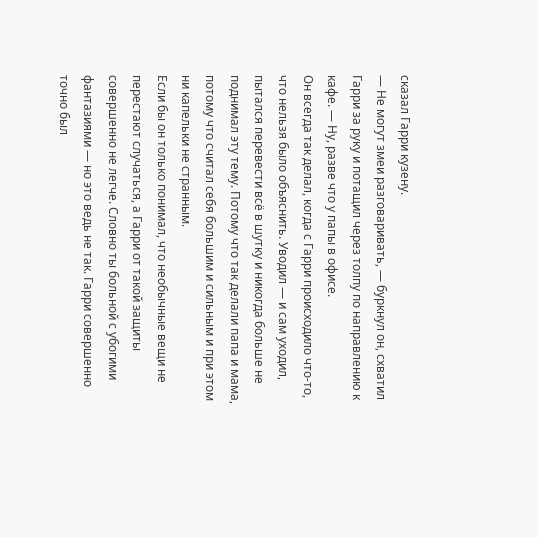сказал Гарри кузену.
— Не могут змеи разговаривать, — буркнул он, схватил Гарри за руку и потащил через толпу по направлению к кафе. — Ну, разве что у папы в офисе.
Он всегда так делал, когда с Гарри происходило что-то, что нельзя было объяснить. Уводил — и сам уходил, пытался перевести всё в шутку и никогда больше не поднимал эту тему. Потому что так делали папа и мама, потому что считал себя большим и сильным и при этом ни капельки не странным.
Если бы он только понимал, что необычные вещи не перестают случаться, а Гарри от такой защиты совершенно не легче. Словно ты больной с убогими фантазиями — но это ведь не так. Гарри совершенно точно был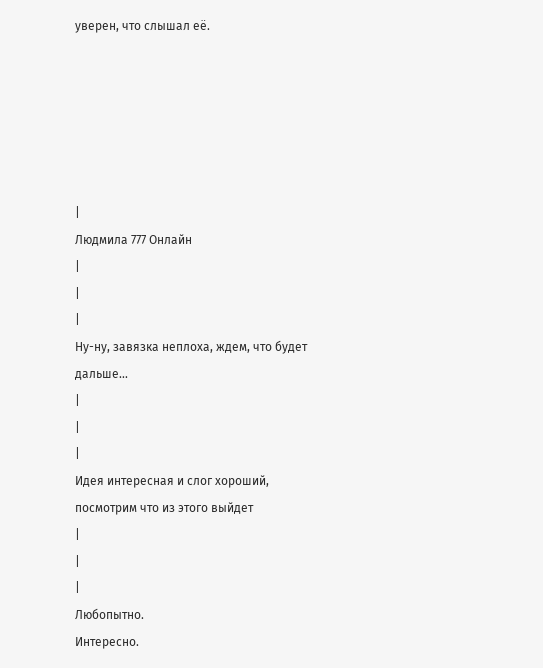уверен, что слышал её.






|
Людмила 777 Онлайн
|
|
|
Ну-ну, завязка неплоха, ждем, что будет дальше...
|
|
|
Идея интересная и слог хороший, посмотрим что из этого выйдет
|
|
|
Любопытно.
Интересно.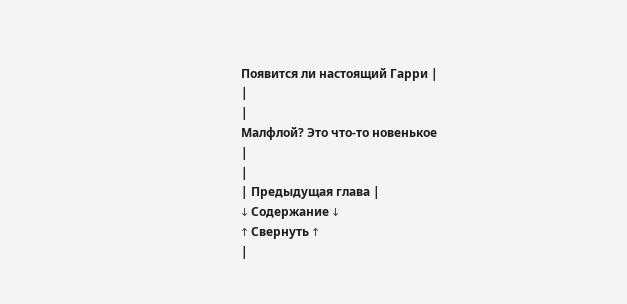Появится ли настоящий Гарри |
|
|
Малфлой? Это что-то новенькое
|
|
| Предыдущая глава |
↓ Содержание ↓
↑ Свернуть ↑
|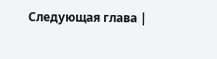Следующая глава |